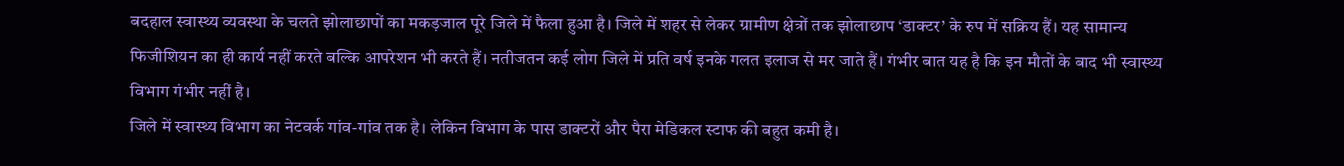बदहाल स्वास्थ्य व्यवस्था के चलते झोलाछापों का मकड़जाल पूरे जिले में फैला हुआ है। जिले में शहर से लेकर ग्रामीण क्षेत्रों तक झोलाछाप ‘डाक्टर’ के रुप में सक्रिय हैं। यह सामान्य फिजीशियन का ही कार्य नहीं करते बल्कि आपरेशन भी करते हैं। नतीजतन कई लोग जिले में प्रति वर्ष इनके गलत इलाज से मर जाते हैं। गंभीर बात यह है कि इन मौतों के बाद भी स्वास्थ्य विभाग गंभीर नहीं है।
जिले में स्वास्थ्य विभाग का नेटवर्क गांव-गांव तक है। लेकिन विभाग के पास डाक्टरों और पैरा मेडिकल स्टाफ की बहुत कमी है।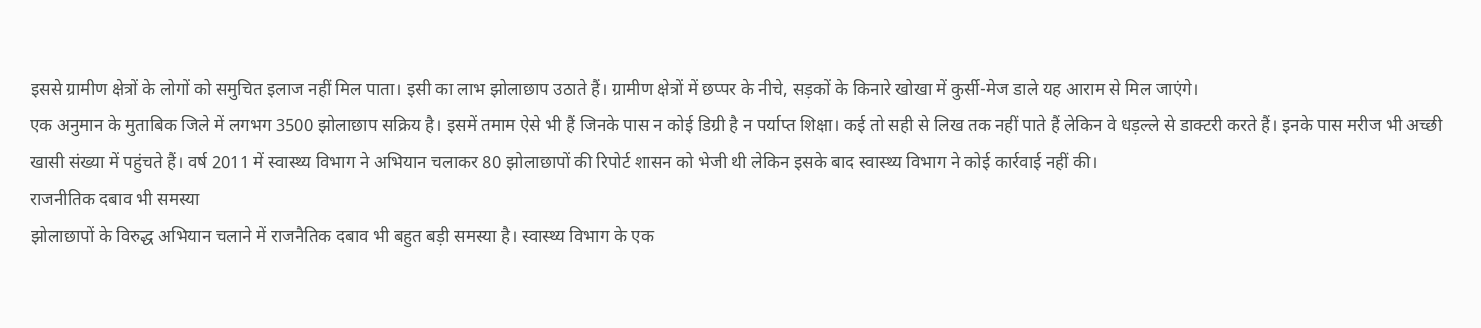इससे ग्रामीण क्षेत्रों के लोगों को समुचित इलाज नहीं मिल पाता। इसी का लाभ झोलाछाप उठाते हैं। ग्रामीण क्षेत्रों में छप्पर के नीचे, सड़कों के किनारे खोखा में कुर्सी-मेज डाले यह आराम से मिल जाएंगे।
एक अनुमान के मुताबिक जिले में लगभग 3500 झोलाछाप सक्रिय है। इसमें तमाम ऐसे भी हैं जिनके पास न कोई डिग्री है न पर्याप्त शिक्षा। कई तो सही से लिख तक नहीं पाते हैं लेकिन वे धड़ल्ले से डाक्टरी करते हैं। इनके पास मरीज भी अच्छी खासी संख्या में पहुंचते हैं। वर्ष 2011 में स्वास्थ्य विभाग ने अभियान चलाकर 80 झोलाछापों की रिपोर्ट शासन को भेजी थी लेकिन इसके बाद स्वास्थ्य विभाग ने कोई कार्रवाई नहीं की।
राजनीतिक दबाव भी समस्या
झोलाछापों के विरुद्ध अभियान चलाने में राजनैतिक दबाव भी बहुत बड़ी समस्या है। स्वास्थ्य विभाग के एक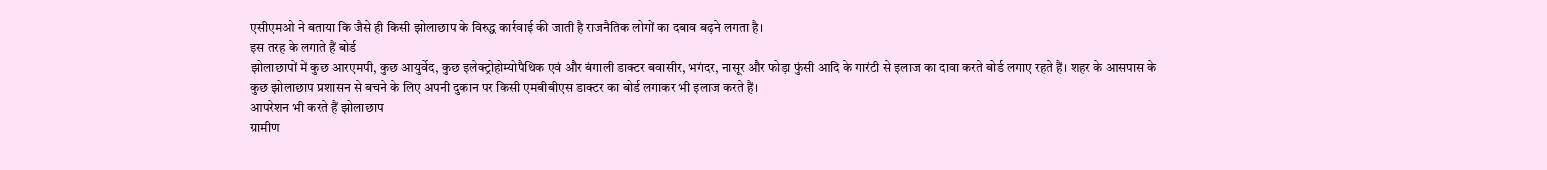एसीएमओ ने बताया कि जैसे ही किसी झोलाछाप के विरुद्ध कार्रवाई की जाती है राजनैतिक लोगों का दबाव बढ़ने लगता है।
इस तरह के लगाते हैं बोर्ड
झोलाछापों में कुछ आरएमपी, कुछ आयुर्वेद, कुछ इलेक्ट्रोहोम्योपैथिक एवं और बंगाली डाक्टर बवासीर, भगंदर, नासूर और फोड़ा फुंसी आदि के गारंटी से इलाज का दावा करते बोर्ड लगाए रहते हैं। शहर के आसपास के कुछ झोलाछाप प्रशासन से बचने के लिए अपनी दुकान पर किसी एमबीबीएस डाक्टर का बोर्ड लगाकर भी इलाज करते हैं।
आपरेशन भी करते हैं झोलाछाप
ग्रामीण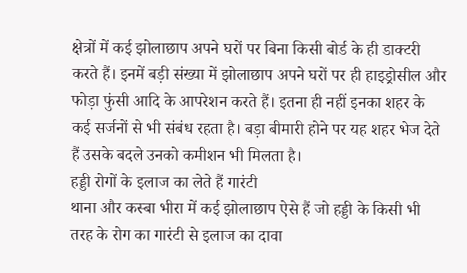क्षेत्रों में कई झोलाछाप अपने घरों पर बिना किसी बोर्ड के ही डाक्टरी करते हैं। इनमें बड़ी संख्या में झोलाछाप अपने घरों पर ही हाइड्रोसील और फोड़ा फुंसी आदि के आपरेशन करते हैं। इतना ही नहीं इनका शहर के कई सर्जनों से भी संबंध रहता है। बड़ा बीमारी होने पर यह शहर भेज देते हैं उसके बदले उनको कमीशन भी मिलता है।
हड्डी रोगों के इलाज का लेते हैं गारंटी
थाना और कस्बा भीरा में कई झोलाछाप ऐसे हैं जो हड्डी के किसी भी तरह के रोग का गारंटी से इलाज का दावा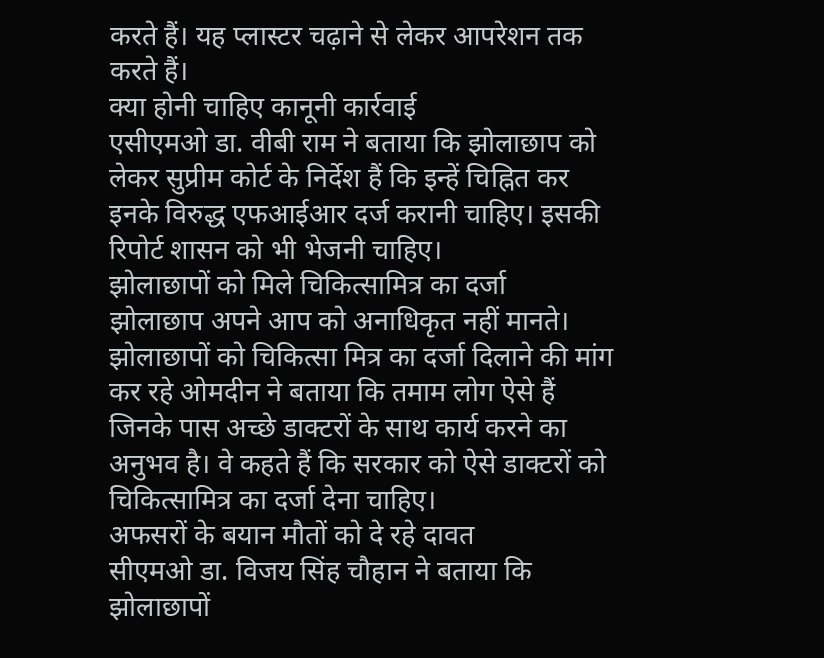करते हैं। यह प्लास्टर चढ़ाने से लेकर आपरेशन तक करते हैं।
क्या होनी चाहिए कानूनी कार्रवाई
एसीएमओ डा. वीबी राम ने बताया कि झोलाछाप को लेकर सुप्रीम कोर्ट के निर्देश हैं कि इन्हें चिह्नित कर इनके विरुद्ध एफआईआर दर्ज करानी चाहिए। इसकी रिपोर्ट शासन को भी भेजनी चाहिए।
झोलाछापों को मिले चिकित्सामित्र का दर्जा
झोलाछाप अपने आप को अनाधिकृत नहीं मानते। झोलाछापों को चिकित्सा मित्र का दर्जा दिलाने की मांग कर रहे ओमदीन ने बताया कि तमाम लोग ऐसे हैं जिनके पास अच्छे डाक्टरों के साथ कार्य करने का अनुभव है। वे कहते हैं कि सरकार को ऐसे डाक्टरों को चिकित्सामित्र का दर्जा देना चाहिए।
अफसरों के बयान मौतों को दे रहे दावत
सीएमओ डा. विजय सिंह चौहान ने बताया कि झोलाछापों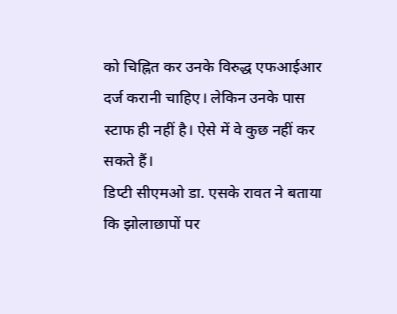को चिह्नित कर उनके विरुद्ध एफआईआर दर्ज करानी चाहिए। लेकिन उनके पास स्टाफ ही नहीं है। ऐसे में वे कुछ नहीं कर सकते हैं।
डिप्टी सीएमओ डा. एसके रावत ने बताया कि झोलाछापों पर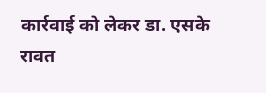कार्रवाई को लेकर डा. एसके रावत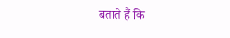बताते हैं कि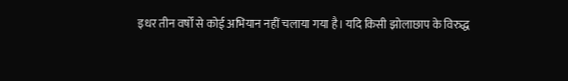इधर तीन वर्षों से कोई अभियान नहीं चलाया गया है। यदि किसी झोलाछाप के विरुद्ध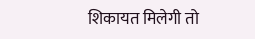शिकायत मिलेगी तो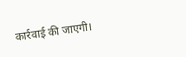कार्रवाई की जाएगी।